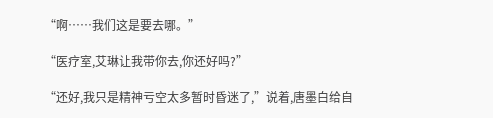“啊……我们这是要去哪。”

“医疗室,艾琳让我带你去,你还好吗?”

“还好,我只是精神亏空太多暂时昏迷了,”说着,唐墨白给自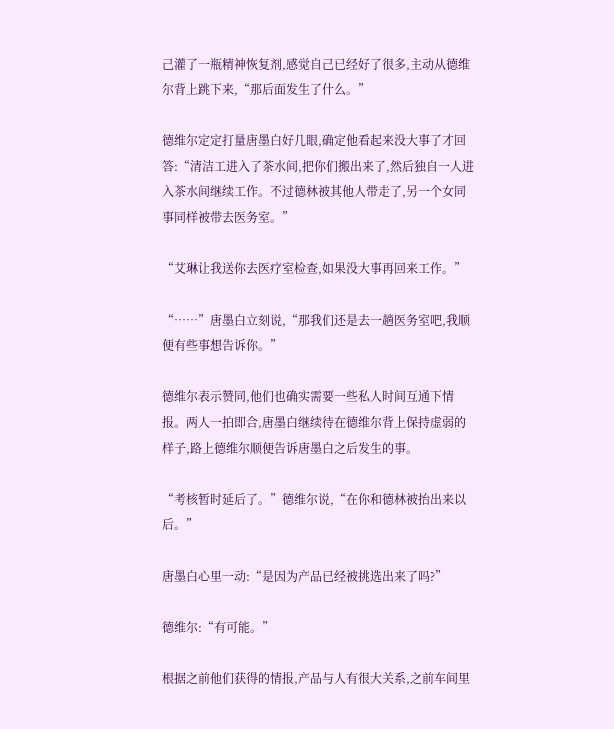己灌了一瓶精神恢复剂,感觉自己已经好了很多,主动从德维尔背上跳下来,“那后面发生了什么。”

德维尔定定打量唐墨白好几眼,确定他看起来没大事了才回答:“清洁工进入了茶水间,把你们搬出来了,然后独自一人进入茶水间继续工作。不过德林被其他人带走了,另一个女同事同样被带去医务室。”

“艾琳让我送你去医疗室检查,如果没大事再回来工作。”

“……”唐墨白立刻说,“那我们还是去一趟医务室吧,我顺便有些事想告诉你。”

德维尔表示赞同,他们也确实需要一些私人时间互通下情报。两人一拍即合,唐墨白继续待在德维尔背上保持虚弱的样子,路上德维尔顺便告诉唐墨白之后发生的事。

“考核暂时延后了。”德维尔说,“在你和德林被抬出来以后。”

唐墨白心里一动:“是因为产品已经被挑选出来了吗?”

德维尔:“有可能。”

根据之前他们获得的情报,产品与人有很大关系,之前车间里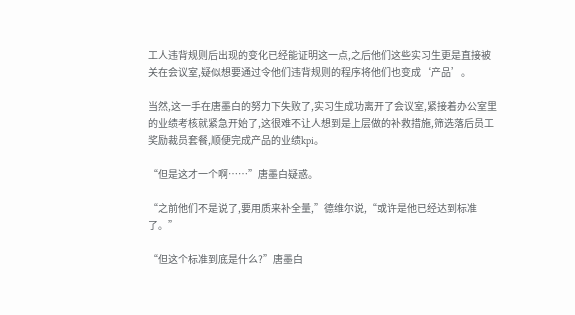工人违背规则后出现的变化已经能证明这一点,之后他们这些实习生更是直接被关在会议室,疑似想要通过令他们违背规则的程序将他们也变成‘产品’。

当然,这一手在唐墨白的努力下失败了,实习生成功离开了会议室,紧接着办公室里的业绩考核就紧急开始了,这很难不让人想到是上层做的补救措施,筛选落后员工奖励裁员套餐,顺便完成产品的业绩kpi。

“但是这才一个啊……”唐墨白疑惑。

“之前他们不是说了,要用质来补全量,”德维尔说,“或许是他已经达到标准了。”

“但这个标准到底是什么?”唐墨白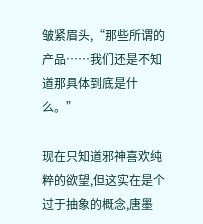皱紧眉头,“那些所谓的产品……我们还是不知道那具体到底是什么。”

现在只知道邪神喜欢纯粹的欲望,但这实在是个过于抽象的概念,唐墨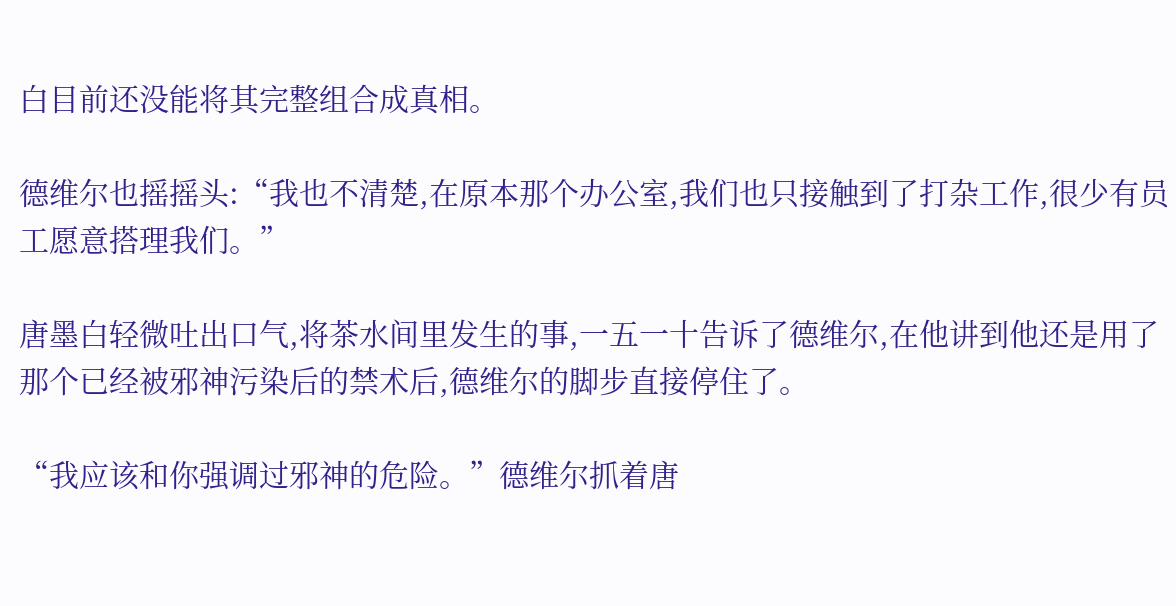白目前还没能将其完整组合成真相。

德维尔也摇摇头:“我也不清楚,在原本那个办公室,我们也只接触到了打杂工作,很少有员工愿意搭理我们。”

唐墨白轻微吐出口气,将茶水间里发生的事,一五一十告诉了德维尔,在他讲到他还是用了那个已经被邪神污染后的禁术后,德维尔的脚步直接停住了。

“我应该和你强调过邪神的危险。”德维尔抓着唐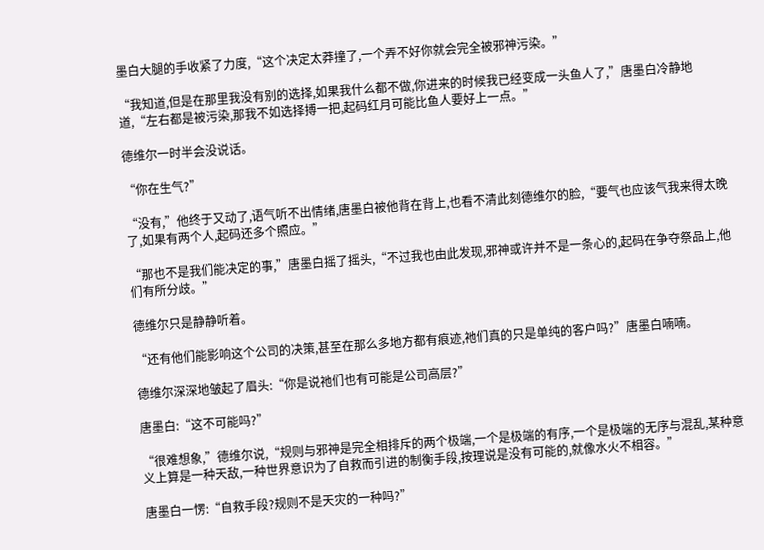墨白大腿的手收紧了力度,“这个决定太莽撞了,一个弄不好你就会完全被邪神污染。”

“我知道,但是在那里我没有别的选择,如果我什么都不做,你进来的时候我已经变成一头鱼人了,”唐墨白冷静地道,“左右都是被污染,那我不如选择搏一把,起码红月可能比鱼人要好上一点。”

德维尔一时半会没说话。

“你在生气?”

“没有,”他终于又动了,语气听不出情绪,唐墨白被他背在背上,也看不清此刻德维尔的脸,“要气也应该气我来得太晚了,如果有两个人,起码还多个照应。”

“那也不是我们能决定的事,”唐墨白摇了摇头,“不过我也由此发现,邪神或许并不是一条心的,起码在争夺祭品上,他们有所分歧。”

德维尔只是静静听着。

“还有他们能影响这个公司的决策,甚至在那么多地方都有痕迹,祂们真的只是单纯的客户吗?”唐墨白喃喃。

德维尔深深地皱起了眉头:“你是说祂们也有可能是公司高层?”

唐墨白:“这不可能吗?”

“很难想象,”德维尔说,“规则与邪神是完全相排斥的两个极端,一个是极端的有序,一个是极端的无序与混乱,某种意义上算是一种天敌,一种世界意识为了自救而引进的制衡手段,按理说是没有可能的,就像水火不相容。”

唐墨白一愣:“自救手段?规则不是天灾的一种吗?”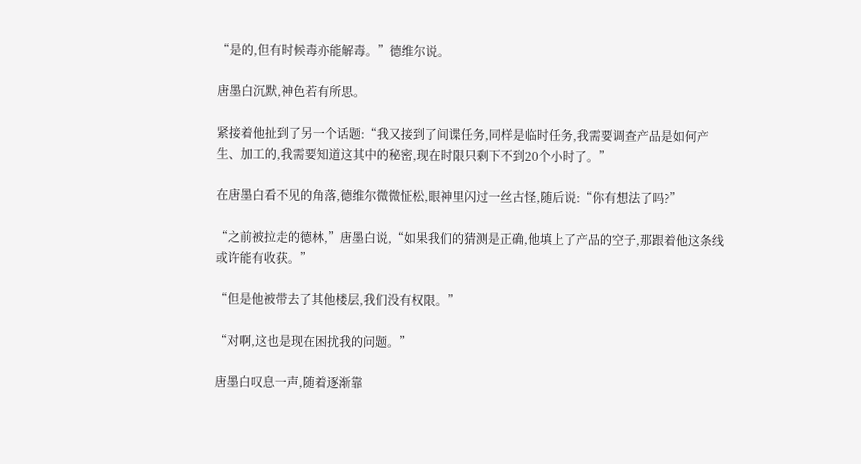“是的,但有时候毒亦能解毒。”德维尔说。

唐墨白沉默,神色若有所思。

紧接着他扯到了另一个话题:“我又接到了间谍任务,同样是临时任务,我需要调查产品是如何产生、加工的,我需要知道这其中的秘密,现在时限只剩下不到20个小时了。”

在唐墨白看不见的角落,德维尔微微怔松,眼神里闪过一丝古怪,随后说:“你有想法了吗?”

“之前被拉走的德林,”唐墨白说,“如果我们的猜测是正确,他填上了产品的空子,那跟着他这条线或许能有收获。”

“但是他被带去了其他楼层,我们没有权限。”

“对啊,这也是现在困扰我的问题。”

唐墨白叹息一声,随着逐渐靠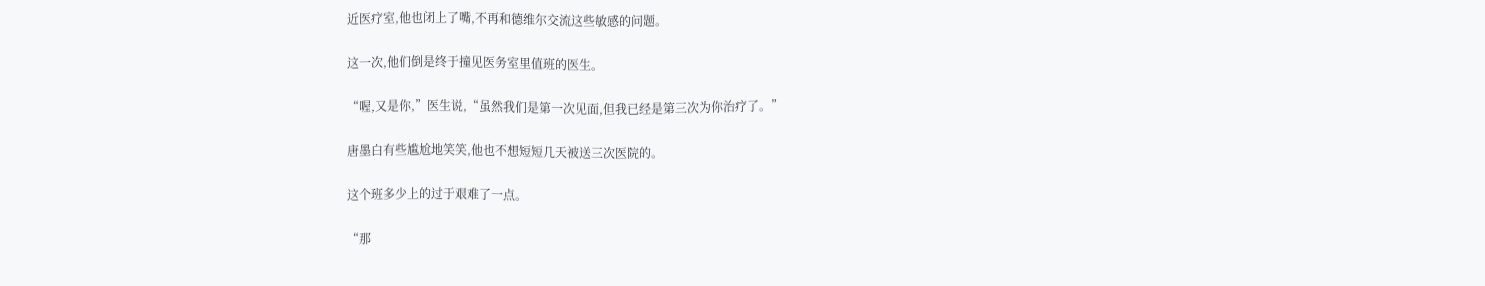近医疗室,他也闭上了嘴,不再和德维尔交流这些敏感的问题。

这一次,他们倒是终于撞见医务室里值班的医生。

“喔,又是你,”医生说,“虽然我们是第一次见面,但我已经是第三次为你治疗了。”

唐墨白有些尴尬地笑笑,他也不想短短几天被送三次医院的。

这个班多少上的过于艰难了一点。

“那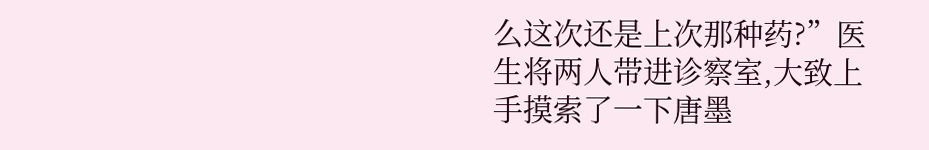么这次还是上次那种药?”医生将两人带进诊察室,大致上手摸索了一下唐墨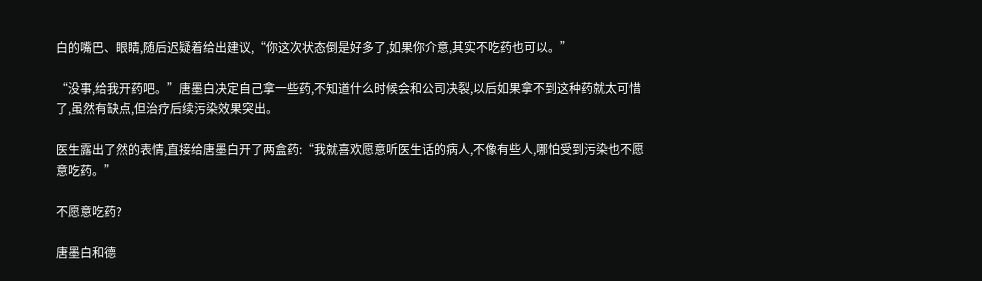白的嘴巴、眼睛,随后迟疑着给出建议,“你这次状态倒是好多了,如果你介意,其实不吃药也可以。”

“没事,给我开药吧。”唐墨白决定自己拿一些药,不知道什么时候会和公司决裂,以后如果拿不到这种药就太可惜了,虽然有缺点,但治疗后续污染效果突出。

医生露出了然的表情,直接给唐墨白开了两盒药:“我就喜欢愿意听医生话的病人,不像有些人,哪怕受到污染也不愿意吃药。”

不愿意吃药?

唐墨白和德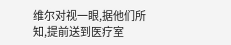维尔对视一眼,据他们所知,提前送到医疗室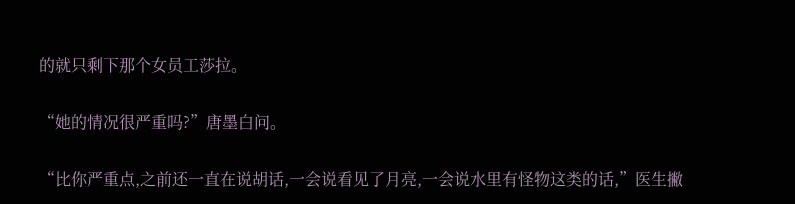的就只剩下那个女员工莎拉。

“她的情况很严重吗?”唐墨白问。

“比你严重点,之前还一直在说胡话,一会说看见了月亮,一会说水里有怪物这类的话,”医生撇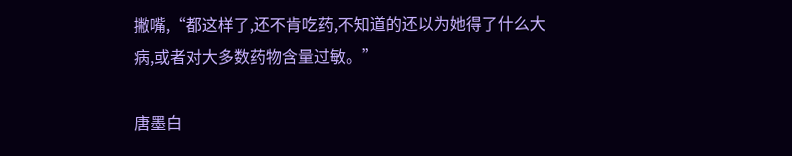撇嘴,“都这样了,还不肯吃药,不知道的还以为她得了什么大病,或者对大多数药物含量过敏。”

唐墨白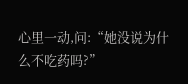心里一动,问:“她没说为什么不吃药吗?”